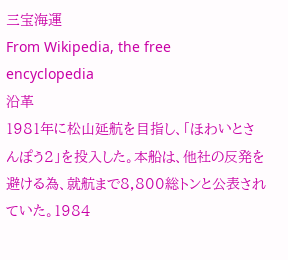三宝海運
From Wikipedia, the free encyclopedia
沿革
1981年に松山延航を目指し、「ほわいとさんぽう2」を投入した。本船は、他社の反発を避ける為、就航まで8,800総トンと公表されていた。1984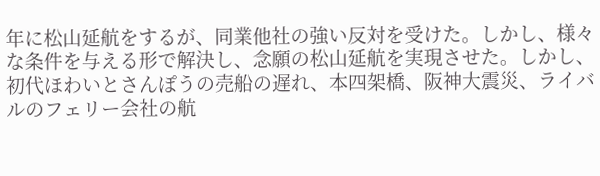年に松山延航をするが、同業他社の強い反対を受けた。しかし、様々な条件を与える形で解決し、念願の松山延航を実現させた。しかし、初代ほわいとさんぽうの売船の遅れ、本四架橋、阪神大震災、ライバルのフェリー会社の航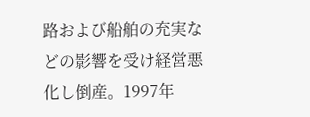路および船舶の充実などの影響を受け経営悪化し倒産。1997年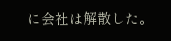に会社は解散した。